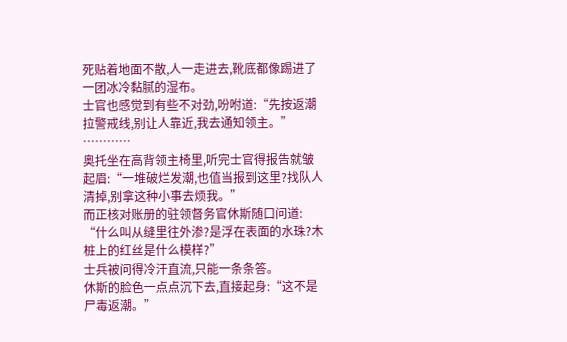死贴着地面不散,人一走进去,靴底都像踢进了一团冰冷黏腻的湿布。
士官也感觉到有些不对劲,吩咐道:“先按返潮拉警戒线,别让人靠近,我去通知领主。”
…………
奥托坐在高背领主椅里,听完士官得报告就皱起眉:“一堆破烂发潮,也值当报到这里?找队人清掉,别拿这种小事去烦我。”
而正核对账册的驻领督务官休斯随口问道:
“什么叫从缝里往外渗?是浮在表面的水珠?木桩上的红丝是什么模样?”
士兵被问得冷汗直流,只能一条条答。
休斯的脸色一点点沉下去,直接起身:“这不是尸毒返潮。”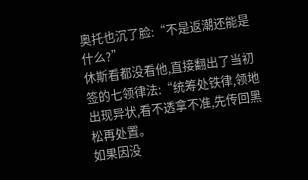奥托也沉了脸:“不是返潮还能是什么?”
休斯看都没看他,直接翻出了当初签的七领律法:“统筹处铁律,领地出现异状,看不透拿不准,先传回黑松再处置。
如果因没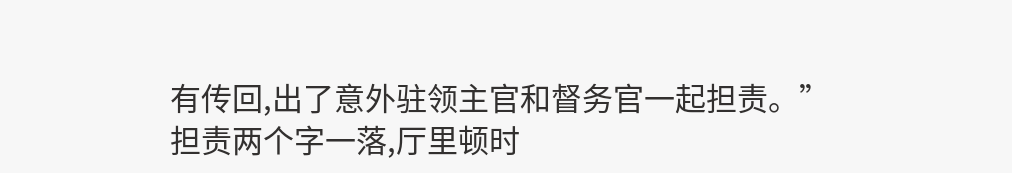有传回,出了意外驻领主官和督务官一起担责。”
担责两个字一落,厅里顿时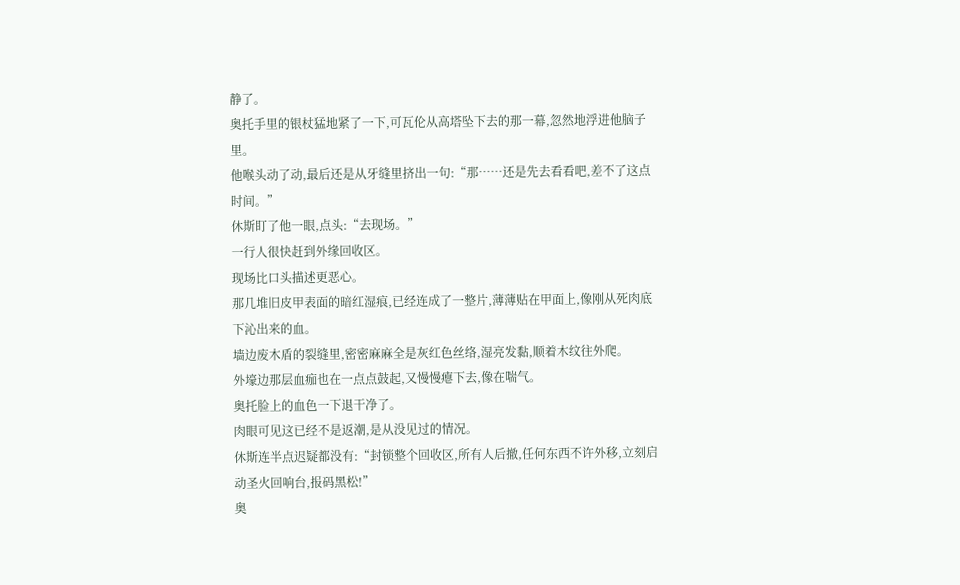静了。
奥托手里的银杖猛地紧了一下,可瓦伦从高塔坠下去的那一幕,忽然地浮进他脑子里。
他喉头动了动,最后还是从牙缝里挤出一句:“那……还是先去看看吧,差不了这点时间。”
休斯盯了他一眼,点头:“去现场。”
一行人很快赶到外缘回收区。
现场比口头描述更恶心。
那几堆旧皮甲表面的暗红湿痕,已经连成了一整片,薄薄贴在甲面上,像刚从死肉底下沁出来的血。
墙边废木盾的裂缝里,密密麻麻全是灰红色丝络,湿亮发黏,顺着木纹往外爬。
外壕边那层血痂也在一点点鼓起,又慢慢瘪下去,像在喘气。
奥托脸上的血色一下退干净了。
肉眼可见这已经不是返潮,是从没见过的情况。
休斯连半点迟疑都没有:“封锁整个回收区,所有人后撤,任何东西不许外移,立刻启动圣火回响台,报码黑松!”
奥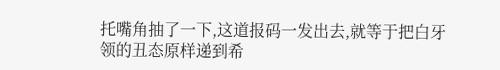托嘴角抽了一下,这道报码一发出去,就等于把白牙领的丑态原样递到希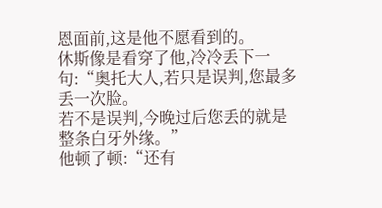恩面前,这是他不愿看到的。
休斯像是看穿了他,冷冷丢下一句:“奥托大人,若只是误判,您最多丢一次脸。
若不是误判,今晚过后您丢的就是整条白牙外缘。”
他顿了顿:“还有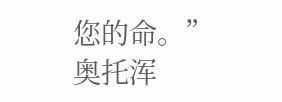您的命。”
奥托浑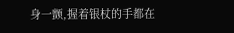身一颤,握着银杖的手都在